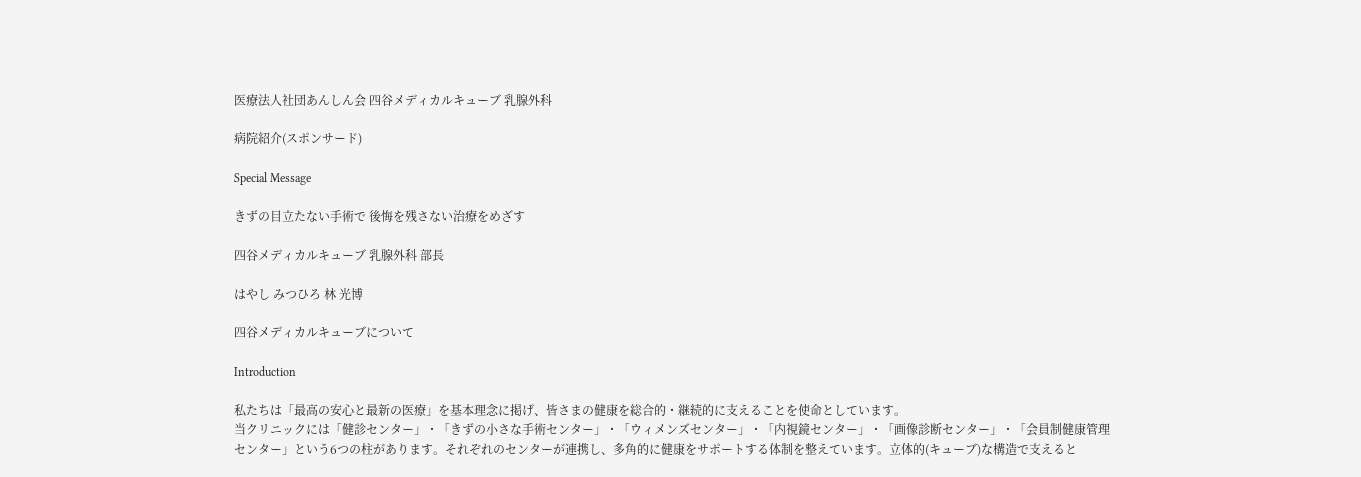医療法人社団あんしん会 四谷メディカルキューブ 乳腺外科

病院紹介(スポンサード)

Special Message

きずの目立たない手術で 後悔を残さない治療をめざす

四谷メディカルキューブ 乳腺外科 部長

はやし みつひろ 林 光博

四谷メディカルキューブについて

Introduction

私たちは「最高の安心と最新の医療」を基本理念に掲げ、皆さまの健康を総合的・継続的に支えることを使命としています。
当クリニックには「健診センター」・「きずの小さな手術センター」・「ウィメンズセンター」・「内視鏡センター」・「画像診断センター」・「会員制健康管理センター」という6つの柱があります。それぞれのセンターが連携し、多角的に健康をサポートする体制を整えています。立体的(キューブ)な構造で支えると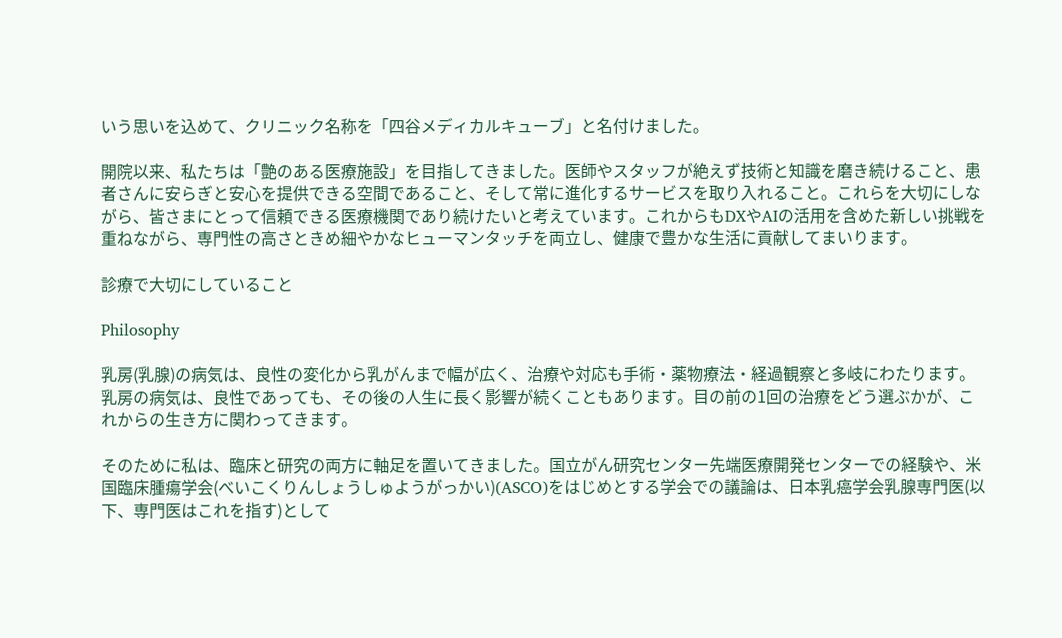いう思いを込めて、クリニック名称を「四谷メディカルキューブ」と名付けました。

開院以来、私たちは「艶のある医療施設」を目指してきました。医師やスタッフが絶えず技術と知識を磨き続けること、患者さんに安らぎと安心を提供できる空間であること、そして常に進化するサービスを取り入れること。これらを大切にしながら、皆さまにとって信頼できる医療機関であり続けたいと考えています。これからもDXやAIの活用を含めた新しい挑戦を重ねながら、専門性の高さときめ細やかなヒューマンタッチを両立し、健康で豊かな生活に貢献してまいります。

診療で大切にしていること

Philosophy

乳房(乳腺)の病気は、良性の変化から乳がんまで幅が広く、治療や対応も手術・薬物療法・経過観察と多岐にわたります。乳房の病気は、良性であっても、その後の人生に長く影響が続くこともあります。目の前の1回の治療をどう選ぶかが、これからの生き方に関わってきます。

そのために私は、臨床と研究の両方に軸足を置いてきました。国立がん研究センター先端医療開発センターでの経験や、米国臨床腫瘍学会(べいこくりんしょうしゅようがっかい)(ASCO)をはじめとする学会での議論は、日本乳癌学会乳腺専門医(以下、専門医はこれを指す)として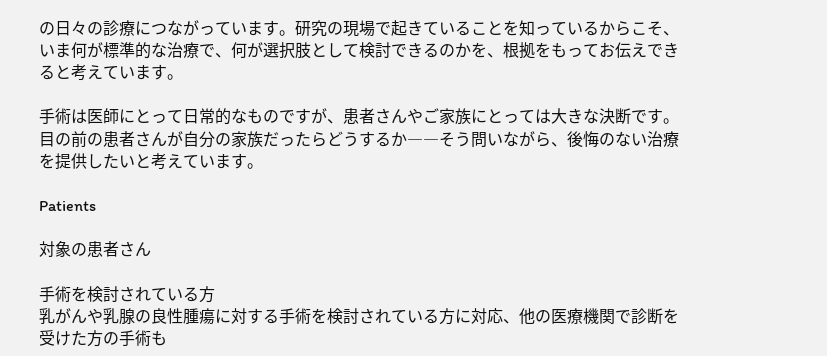の日々の診療につながっています。研究の現場で起きていることを知っているからこそ、いま何が標準的な治療で、何が選択肢として検討できるのかを、根拠をもってお伝えできると考えています。

手術は医師にとって日常的なものですが、患者さんやご家族にとっては大きな決断です。目の前の患者さんが自分の家族だったらどうするか――そう問いながら、後悔のない治療を提供したいと考えています。

Patients

対象の患者さん

手術を検討されている方
乳がんや乳腺の良性腫瘍に対する手術を検討されている方に対応、他の医療機関で診断を受けた方の手術も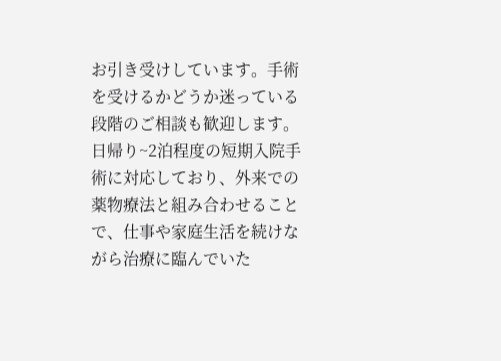お引き受けしています。手術を受けるかどうか迷っている段階のご相談も歓迎します。日帰り~2泊程度の短期入院手術に対応しており、外来での薬物療法と組み合わせることで、仕事や家庭生活を続けながら治療に臨んでいた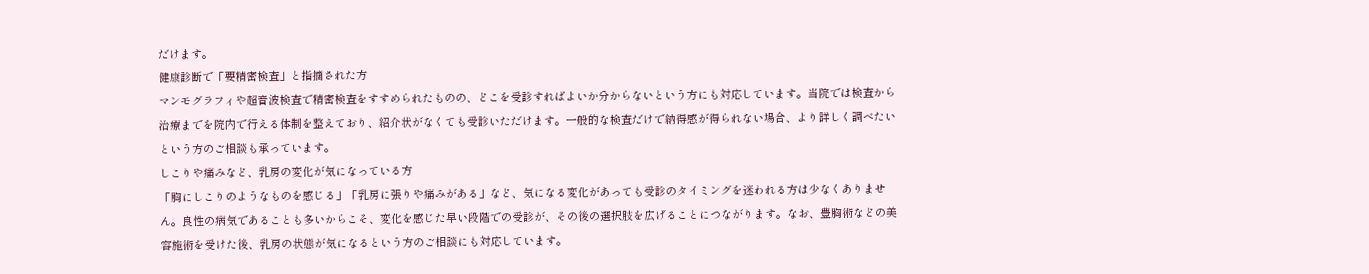だけます。
健康診断で「要精密検査」と指摘された方
マンモグラフィや超音波検査で精密検査をすすめられたものの、どこを受診すればよいか分からないという方にも対応しています。当院では検査から治療までを院内で行える体制を整えており、紹介状がなくても受診いただけます。一般的な検査だけで納得感が得られない場合、より詳しく調べたいという方のご相談も承っています。
しこりや痛みなど、乳房の変化が気になっている方
「胸にしこりのようなものを感じる」「乳房に張りや痛みがある」など、気になる変化があっても受診のタイミングを迷われる方は少なくありません。良性の病気であることも多いからこそ、変化を感じた早い段階での受診が、その後の選択肢を広げることにつながります。なお、豊胸術などの美容施術を受けた後、乳房の状態が気になるという方のご相談にも対応しています。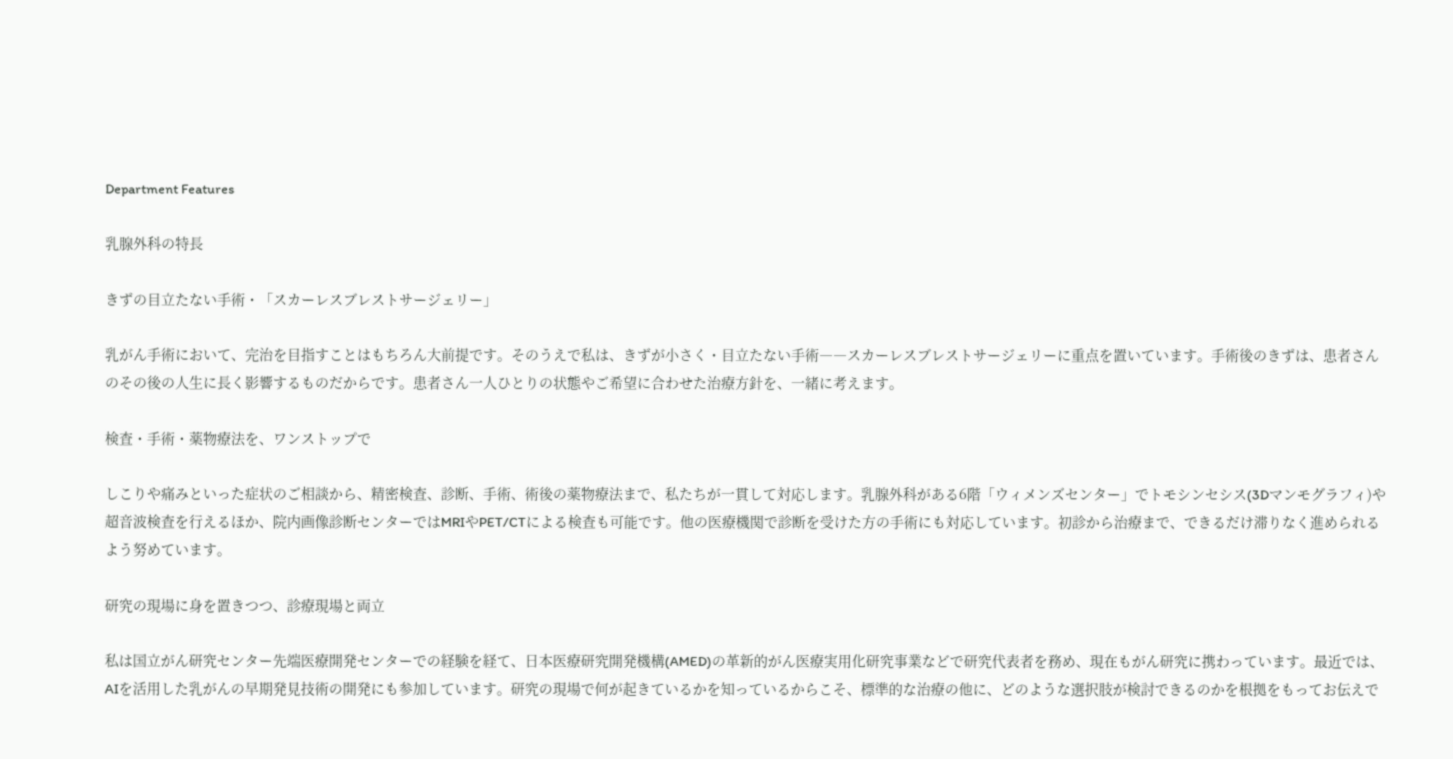Department Features

乳腺外科の特長

きずの目立たない手術・「スカーレスブレストサージェリー」

乳がん手術において、完治を目指すことはもちろん大前提です。そのうえで私は、きずが小さく・目立たない手術――スカーレスブレストサージェリーに重点を置いています。手術後のきずは、患者さんのその後の人生に長く影響するものだからです。患者さん一人ひとりの状態やご希望に合わせた治療方針を、一緒に考えます。

検査・手術・薬物療法を、ワンストップで

しこりや痛みといった症状のご相談から、精密検査、診断、手術、術後の薬物療法まで、私たちが一貫して対応します。乳腺外科がある6階「ウィメンズセンター」でトモシンセシス(3Dマンモグラフィ)や超音波検査を行えるほか、院内画像診断センターではMRIやPET/CTによる検査も可能です。他の医療機関で診断を受けた方の手術にも対応しています。初診から治療まで、できるだけ滞りなく進められるよう努めています。

研究の現場に身を置きつつ、診療現場と両立

私は国立がん研究センター先端医療開発センターでの経験を経て、日本医療研究開発機構(AMED)の革新的がん医療実用化研究事業などで研究代表者を務め、現在もがん研究に携わっています。最近では、AIを活用した乳がんの早期発見技術の開発にも参加しています。研究の現場で何が起きているかを知っているからこそ、標準的な治療の他に、どのような選択肢が検討できるのかを根拠をもってお伝えで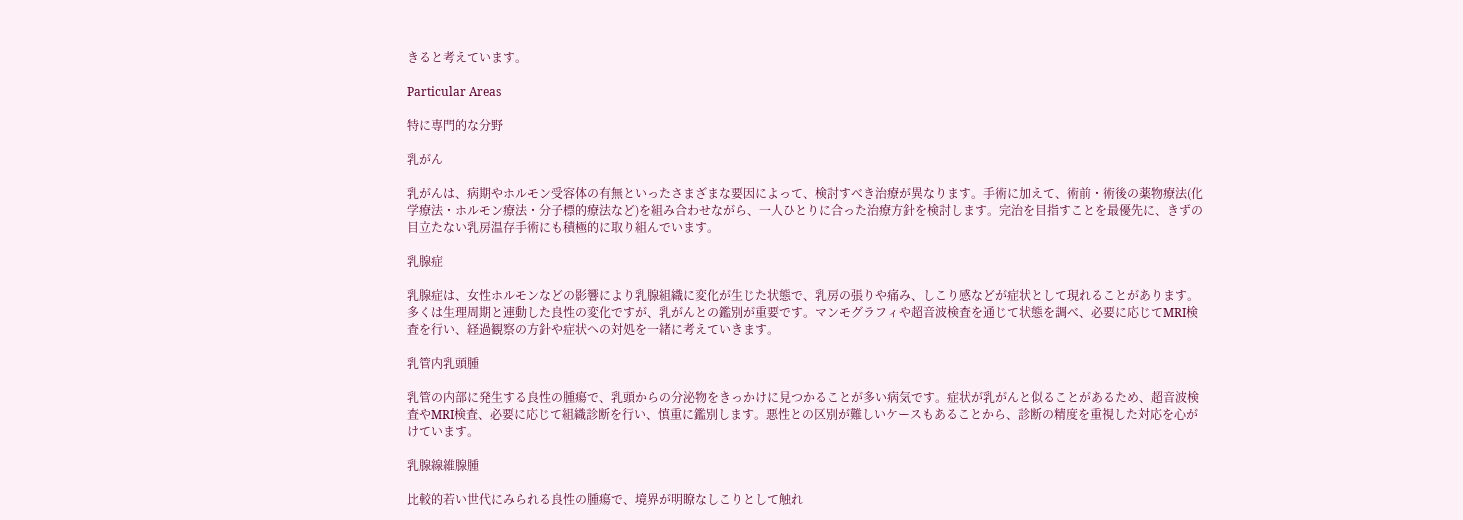きると考えています。

Particular Areas

特に専門的な分野

乳がん

乳がんは、病期やホルモン受容体の有無といったさまざまな要因によって、検討すべき治療が異なります。手術に加えて、術前・術後の薬物療法(化学療法・ホルモン療法・分子標的療法など)を組み合わせながら、一人ひとりに合った治療方針を検討します。完治を目指すことを最優先に、きずの目立たない乳房温存手術にも積極的に取り組んでいます。

乳腺症

乳腺症は、女性ホルモンなどの影響により乳腺組織に変化が生じた状態で、乳房の張りや痛み、しこり感などが症状として現れることがあります。多くは生理周期と連動した良性の変化ですが、乳がんとの鑑別が重要です。マンモグラフィや超音波検査を通じて状態を調べ、必要に応じてMRI検査を行い、経過観察の方針や症状への対処を一緒に考えていきます。

乳管内乳頭腫

乳管の内部に発生する良性の腫瘍で、乳頭からの分泌物をきっかけに見つかることが多い病気です。症状が乳がんと似ることがあるため、超音波検査やMRI検査、必要に応じて組織診断を行い、慎重に鑑別します。悪性との区別が難しいケースもあることから、診断の精度を重視した対応を心がけています。

乳腺線維腺腫

比較的若い世代にみられる良性の腫瘍で、境界が明瞭なしこりとして触れ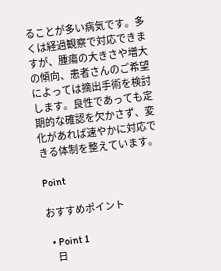ることが多い病気です。多くは経過観察で対応できますが、腫瘍の大きさや増大の傾向、患者さんのご希望によっては摘出手術を検討します。良性であっても定期的な確認を欠かさず、変化があれば速やかに対応できる体制を整えています。

Point

おすすめポイント

  • Point 1
    日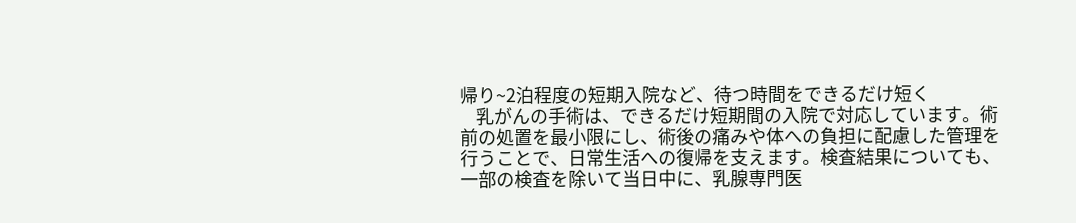帰り~2泊程度の短期入院など、待つ時間をできるだけ短く
    乳がんの手術は、できるだけ短期間の入院で対応しています。術前の処置を最小限にし、術後の痛みや体への負担に配慮した管理を行うことで、日常生活への復帰を支えます。検査結果についても、一部の検査を除いて当日中に、乳腺専門医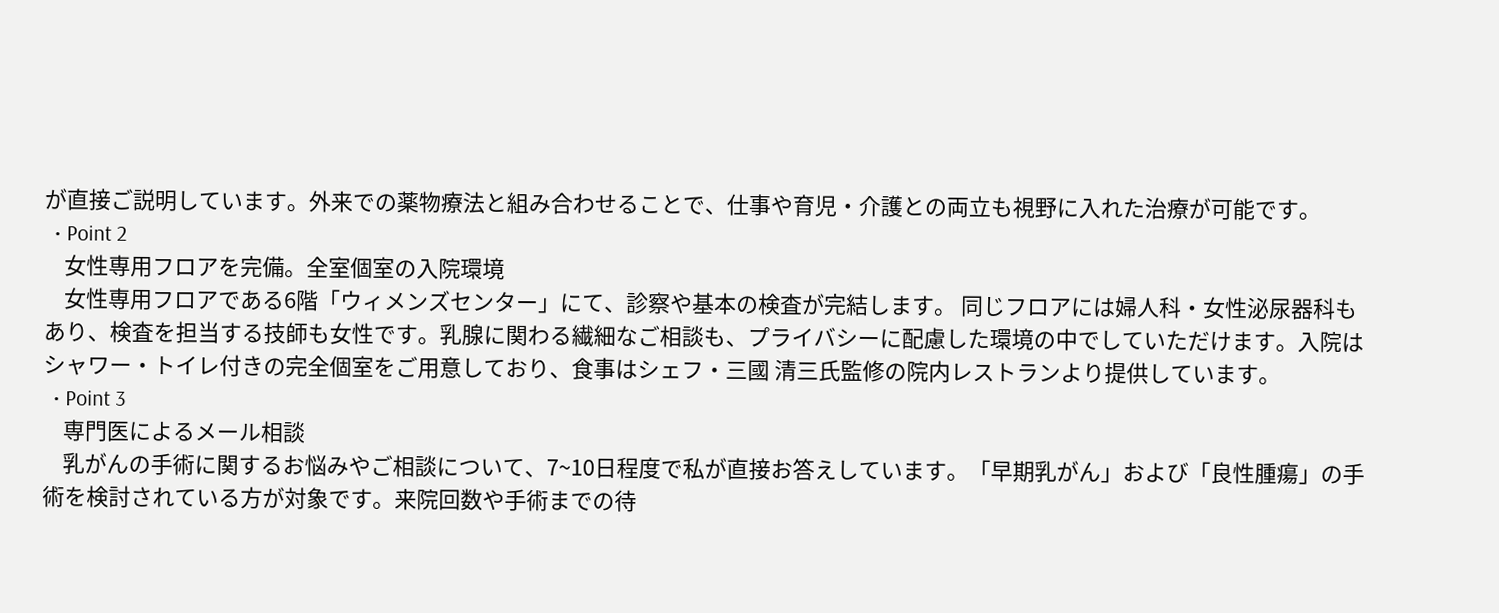が直接ご説明しています。外来での薬物療法と組み合わせることで、仕事や育児・介護との両立も視野に入れた治療が可能です。
  • Point 2
    女性専用フロアを完備。全室個室の入院環境
    女性専用フロアである6階「ウィメンズセンター」にて、診察や基本の検査が完結します。 同じフロアには婦人科・女性泌尿器科もあり、検査を担当する技師も女性です。乳腺に関わる繊細なご相談も、プライバシーに配慮した環境の中でしていただけます。入院はシャワー・トイレ付きの完全個室をご用意しており、食事はシェフ・三國 清三氏監修の院内レストランより提供しています。
  • Point 3
    専門医によるメール相談
    乳がんの手術に関するお悩みやご相談について、7~10日程度で私が直接お答えしています。「早期乳がん」および「良性腫瘍」の手術を検討されている方が対象です。来院回数や手術までの待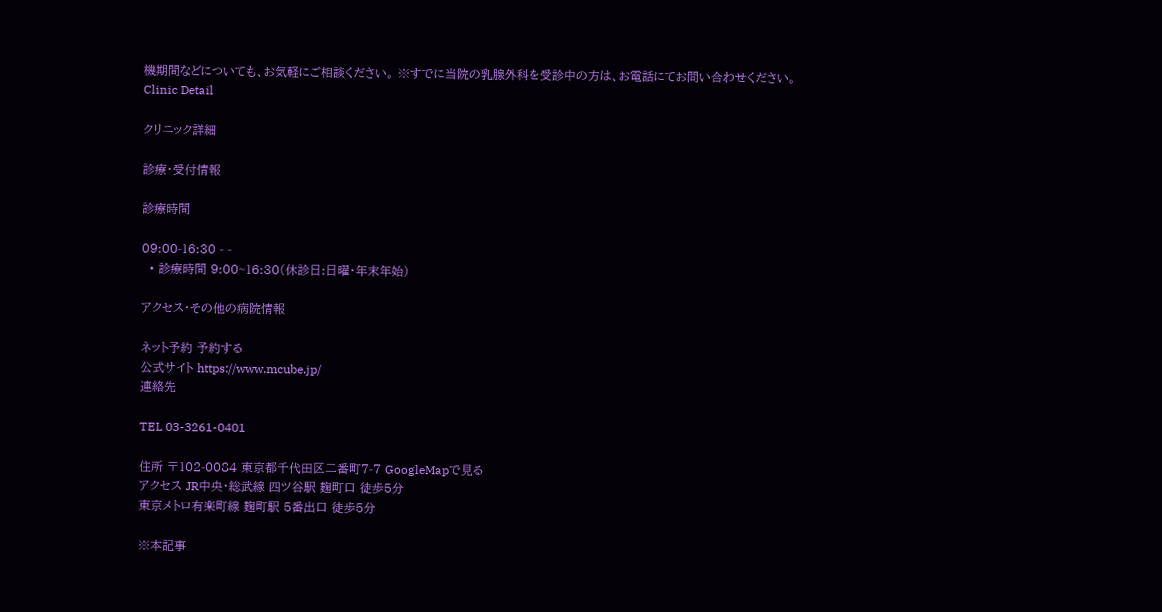機期間などについても、お気軽にご相談ください。 ※すでに当院の乳腺外科を受診中の方は、お電話にてお問い合わせください。
Clinic Detail

クリニック詳細

診療・受付情報

診療時間

09:00-16:30 - -
  • 診療時間 9:00~16:30(休診日:日曜・年末年始)

アクセス・その他の病院情報

ネット予約 予約する
公式サイト https://www.mcube.jp/
連絡先

TEL 03-3261-0401

住所 〒102-0084 東京都千代田区二番町7-7 GoogleMapで見る
アクセス JR中央・総武線 四ツ谷駅 麹町口 徒歩5分
東京メトロ有楽町線 麹町駅 5番出口 徒歩5分

※本記事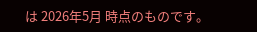は 2026年5月 時点のものです。